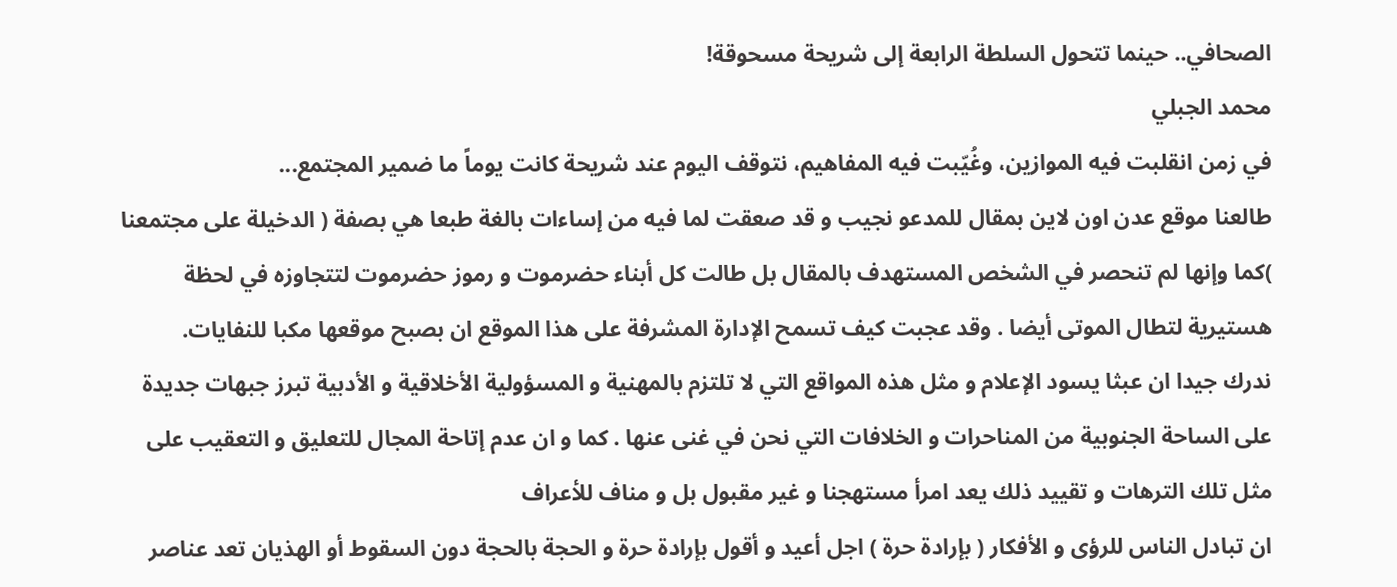الصحافي.. حينما تتحول السلطة الرابعة إلى شريحة مسحوقة!
محمد الجبلي
في زمن انقلبت فيه الموازين، وغُيّبت فيه المفاهيم، نتوقف اليوم عند شريحة كانت يوماً ما ضمير المجتمع...
طالعنا موقع عدن اون لاين بمقال للمدعو نجيب و قد صعقت لما فيه من إساءات بالغة طبعا هي بصفة ( الدخيلة على مجتمعنا )كما وإنها لم تنحصر في الشخص المستهدف بالمقال بل طالت كل أبناء حضرموت و رموز حضرموت لتتجاوزه في لحظة هستيرية لتطال الموتى أيضا . وقد عجبت كيف تسمح الإدارة المشرفة على هذا الموقع ان بصبح موقعها مكبا للنفايات.
ندرك جيدا ان عبثا يسود الإعلام و مثل هذه المواقع التي لا تلتزم بالمهنية و المسؤولية الأخلاقية و الأدبية تبرز جبهات جديدة على الساحة الجنوبية من المناحرات و الخلافات التي نحن في غنى عنها . كما و ان عدم إتاحة المجال للتعليق و التعقيب على مثل تلك الترهات و تقييد ذلك يعد امرأ مستهجنا و غير مقبول بل و مناف للأعراف
ان تبادل الناس للرؤى و الأفكار ( بإرادة حرة ) اجل أعيد و أقول بإرادة حرة و الحجة بالحجة دون السقوط أو الهذيان تعد عناصر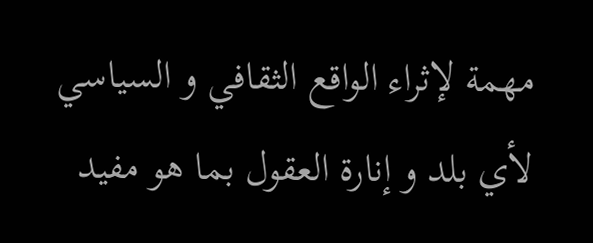مهمة لإثراء الواقع الثقافي و السياسي لأي بلد و إنارة العقول بما هو مفيد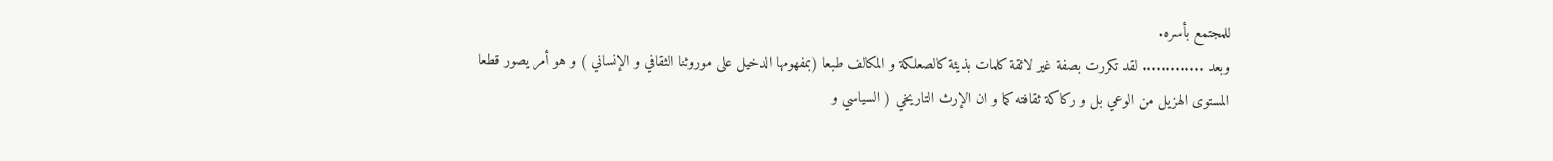للمجتمع بأسره.
وبعد ............. لقد تكررت بصفة غير لائقة كلمات بذيئة كالصعلكة و المكالف طبعا (بمفهومها الدخيل على موروثنا الثقافي و الإنساني ) و هو أمر يصور قطعا المستوى الهزيل من الوعي بل و ركاكة ثقافته كما و ان الإرث التاريخي ( السياسي و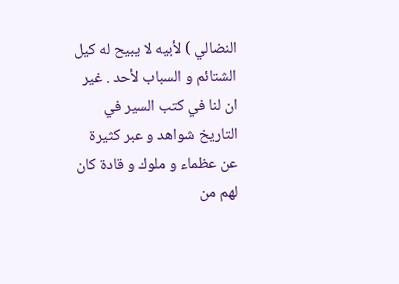النضالي ) لأبيه لا يبيح له كيل الشتائم و السباب لأحد . غير ان لنا في كتب السير في التاريخ شواهد و عبر كثيرة عن عظماء و ملوك و قادة كان لهم من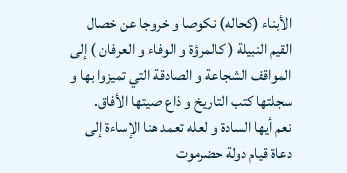الأبناء (كحاله) نكوصا و خروجا عن خصال القيم النبيلة ( كالمرؤة و الوفاء و العرفان ) إلى المواقف الشجاعة و الصادقة التي تميزوا بها و سجلتها كتب التاريخ و ذاع صيتها الأفاق.
نعم أيها السادة و لعله تعمد هنا الإساءة إلى دعاة قيام دولة حضرموت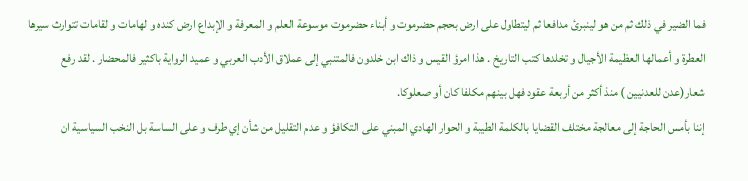فما الضير في ذلك ثم من هو لينبرئ مدافعا ثم ليتطاول على ارض بحجم حضرموت و أبناء حضرموت موسوعة العلم و المعرفة و الإبداع ارض كنده و لهامات و لقامات تتوارث سيرها العطرة و أعمالها العظيمة الأجيال و تخلدها كتب التاريخ . هذا امرؤ القيس و ذاك ابن خلدون فالمتنبي إلى عملاق الأدب العربي و عميد الرواية باكثير فالمحضار . لقد رفع شعار(عدن للعدنيين ) منذ أكثر من أربعة عقود فهل بينهم مكلفا كان أو صعلوكا.
إننا بأمس الحاجة إلى معالجة مختلف القضايا بالكلمة الطيبة و الحوار الهادي المبني على التكافؤ و عدم التقليل من شأن إي طرف و على الساسة بل النخب السياسية ان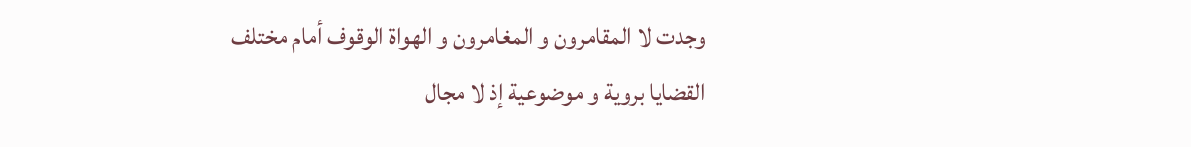وجدت لا المقامرون و المغامرون و الهواة الوقوف أمام مختلف القضايا بروية و موضوعية إذ لا مجال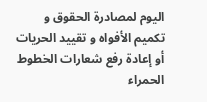اليوم لمصادرة الحقوق و تكميم الأفواه و تقييد الحريات أو إعادة رفع شعارات الخطوط الحمراء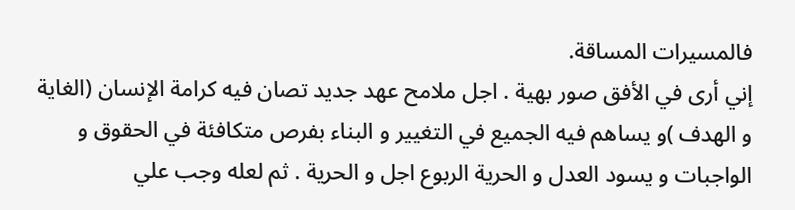فالمسيرات المساقة.
إني أرى في الأفق صور بهية . اجل ملامح عهد جديد تصان فيه كرامة الإنسان (الغاية و الهدف )و يساهم فيه الجميع في التغيير و البناء بفرص متكافئة في الحقوق و الواجبات و يسود العدل و الحرية الربوع اجل و الحرية . ثم لعله وجب علي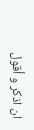ان اذكر و أقول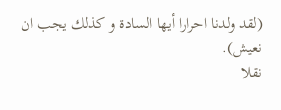(لقد ولدنا احرارا أيها السادة و كذلك يجب ان نعيش).
نقلا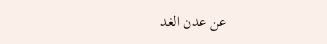عن عدن الغد